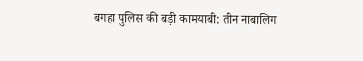बगहा पुलिस की बड़ी कामयाबी: तीन नाबालिग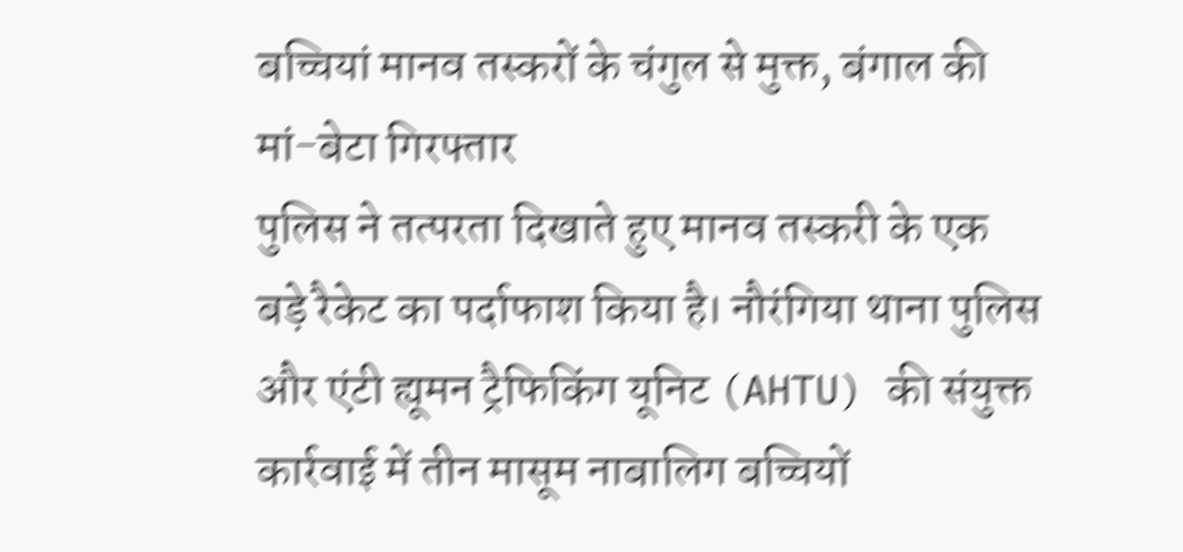बच्चियां मानव तस्करों के चंगुल से मुक्त, बंगाल की मां-बेटा गिरफ्तार
पुलिस ने तत्परता दिखाते हुए मानव तस्करी के एक बड़े रैकेट का पर्दाफाश किया है। नौरंगिया थाना पुलिस और एंटी ह्यूमन ट्रैफिकिंग यूनिट (AHTU) की संयुक्त कार्रवाई में तीन मासूम नाबालिग बच्चियों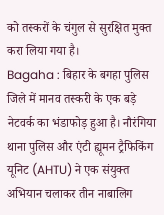को तस्करों के चंगुल से सुरक्षित मुक्त करा लिया गया है।
Bagaha : बिहार के बगहा पुलिस जिले में मानव तस्करी के एक बड़े नेटवर्क का भंडाफोड़ हुआ है। नौरंगिया थाना पुलिस और एंटी ह्यूमन ट्रैफिकिंग यूनिट (AHTU) ने एक संयुक्त अभियान चलाकर तीन नाबालिग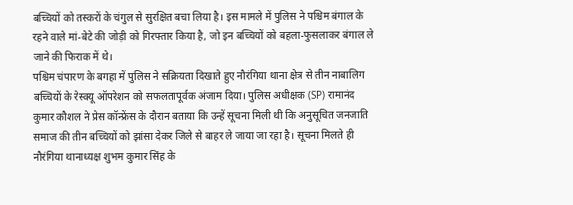बच्चियों को तस्करों के चंगुल से सुरक्षित बचा लिया है। इस मामले में पुलिस ने पश्चिम बंगाल के रहने वाले मां-बेटे की जोड़ी को गिरफ्तार किया है, जो इन बच्चियों को बहला-फुसलाकर बंगाल ले जाने की फिराक में थे।
पश्चिम चंपारण के बगहा में पुलिस ने सक्रियता दिखाते हुए नौरंगिया थाना क्षेत्र से तीन नाबालिग बच्चियों के रेस्क्यू ऑपरेशन को सफलतापूर्वक अंजाम दिया। पुलिस अधीक्षक (SP) रामानंद कुमार कौशल ने प्रेस कॉन्फ्रेंस के दौरान बताया कि उन्हें सूचना मिली थी कि अनुसूचित जनजाति समाज की तीन बच्चियों को झांसा देकर जिले से बाहर ले जाया जा रहा है। सूचना मिलते ही नौरंगिया थानाध्यक्ष शुभम कुमार सिंह के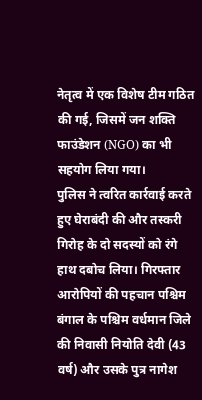नेतृत्व में एक विशेष टीम गठित की गई, जिसमें जन शक्ति फाउंडेशन (NGO) का भी सहयोग लिया गया।
पुलिस ने त्वरित कार्रवाई करते हुए घेराबंदी की और तस्करी गिरोह के दो सदस्यों को रंगे हाथ दबोच लिया। गिरफ्तार आरोपियों की पहचान पश्चिम बंगाल के पश्चिम वर्धमान जिले की निवासी नियोति देवी (43 वर्ष) और उसके पुत्र नागेश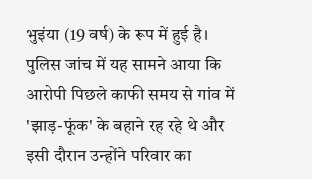भुइंया (19 वर्ष) के रूप में हुई है। पुलिस जांच में यह सामने आया कि आरोपी पिछले काफी समय से गांव में 'झाड़-फूंक' के बहाने रह रहे थे और इसी दौरान उन्होंने परिवार का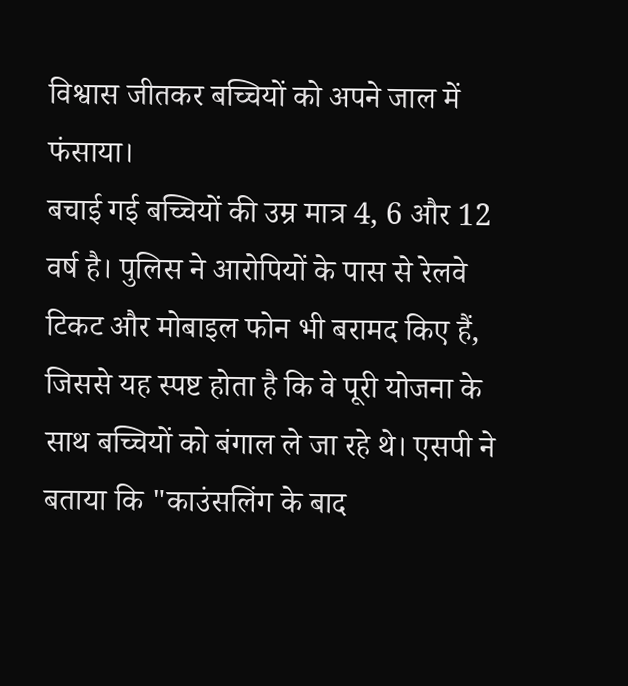विश्वास जीतकर बच्चियों को अपने जाल में फंसाया।
बचाई गई बच्चियों की उम्र मात्र 4, 6 और 12 वर्ष है। पुलिस ने आरोपियों के पास से रेलवे टिकट और मोबाइल फोन भी बरामद किए हैं, जिससे यह स्पष्ट होता है कि वे पूरी योजना के साथ बच्चियों को बंगाल ले जा रहे थे। एसपी ने बताया कि "काउंसलिंग के बाद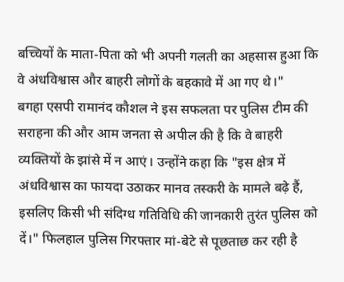बच्चियों के माता-पिता को भी अपनी गलती का अहसास हुआ कि वे अंधविश्वास और बाहरी लोगों के बहकावे में आ गए थे।"
बगहा एसपी रामानंद कौशल ने इस सफलता पर पुलिस टीम की सराहना की और आम जनता से अपील की है कि वे बाहरी व्यक्तियों के झांसे में न आएं। उन्होंने कहा कि "इस क्षेत्र में अंधविश्वास का फायदा उठाकर मानव तस्करी के मामले बढ़े हैं, इसलिए किसी भी संदिग्ध गतिविधि की जानकारी तुरंत पुलिस को दें।" फिलहाल पुलिस गिरफ्तार मां-बेटे से पूछताछ कर रही है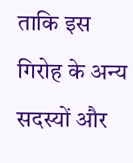ताकि इस गिरोह के अन्य सदस्यों और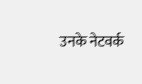उनके नेटवर्क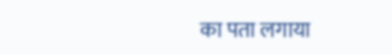का पता लगाया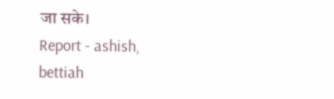जा सके।
Report - ashish, bettiah